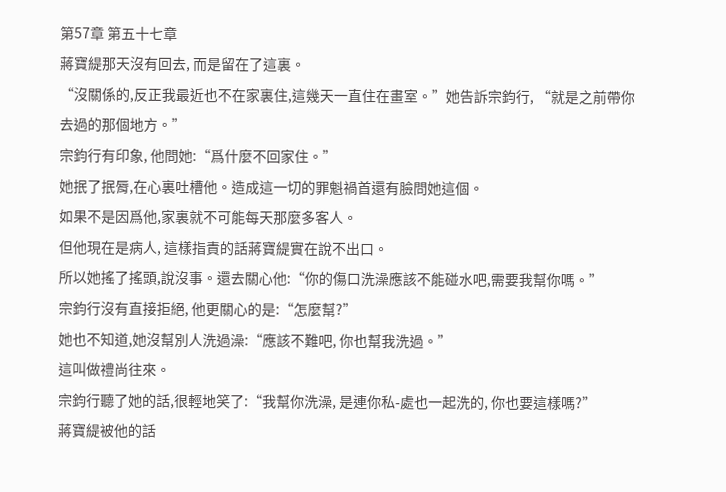第57章 第五十七章
蔣寶緹那天沒有回去, 而是留在了這裏。
“沒關係的,反正我最近也不在家裏住,這幾天一直住在畫室。”她告訴宗鈞行, “就是之前帶你去過的那個地方。”
宗鈞行有印象, 他問她:“爲什麼不回家住。”
她抿了抿脣,在心裏吐槽他。造成這一切的罪魁禍首還有臉問她這個。
如果不是因爲他,家裏就不可能每天那麼多客人。
但他現在是病人, 這樣指責的話蔣寶緹實在說不出口。
所以她搖了搖頭,說沒事。還去關心他:“你的傷口洗澡應該不能碰水吧,需要我幫你嗎。”
宗鈞行沒有直接拒絕, 他更關心的是:“怎麼幫?”
她也不知道,她沒幫別人洗過澡:“應該不難吧, 你也幫我洗過。”
這叫做禮尚往來。
宗鈞行聽了她的話,很輕地笑了:“我幫你洗澡, 是連你私-處也一起洗的, 你也要這樣嗎?”
蔣寶緹被他的話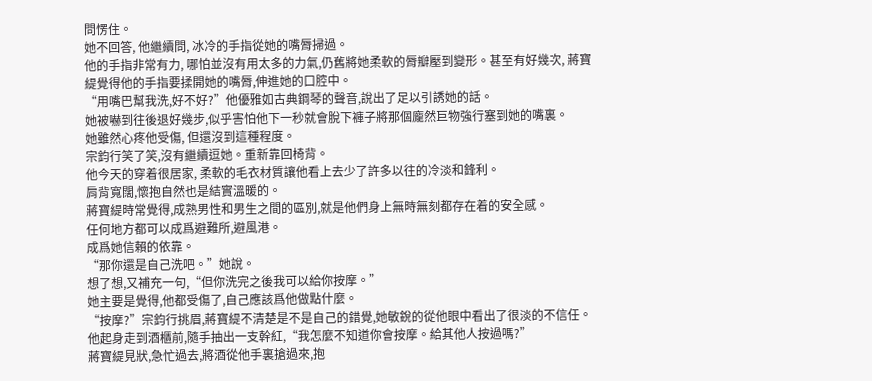問愣住。
她不回答, 他繼續問, 冰冷的手指從她的嘴脣掃過。
他的手指非常有力, 哪怕並沒有用太多的力氣,仍舊將她柔軟的脣瓣壓到變形。甚至有好幾次, 蔣寶緹覺得他的手指要揉開她的嘴脣,伸進她的口腔中。
“用嘴巴幫我洗,好不好?”他優雅如古典鋼琴的聲音,說出了足以引誘她的話。
她被嚇到往後退好幾步,似乎害怕他下一秒就會脫下褲子將那個龐然巨物強行塞到她的嘴裏。
她雖然心疼他受傷, 但還沒到這種程度。
宗鈞行笑了笑,沒有繼續逗她。重新靠回椅背。
他今天的穿着很居家, 柔軟的毛衣材質讓他看上去少了許多以往的冷淡和鋒利。
肩背寬闊,懷抱自然也是結實溫暖的。
蔣寶緹時常覺得,成熟男性和男生之間的區別,就是他們身上無時無刻都存在着的安全感。
任何地方都可以成爲避難所,避風港。
成爲她信賴的依靠。
“那你還是自己洗吧。”她說。
想了想,又補充一句,“但你洗完之後我可以給你按摩。”
她主要是覺得,他都受傷了,自己應該爲他做點什麼。
“按摩?”宗鈞行挑眉,蔣寶緹不清楚是不是自己的錯覺,她敏銳的從他眼中看出了很淡的不信任。
他起身走到酒櫃前,隨手抽出一支幹紅,“我怎麼不知道你會按摩。給其他人按過嗎?”
蔣寶緹見狀,急忙過去,將酒從他手裏搶過來,抱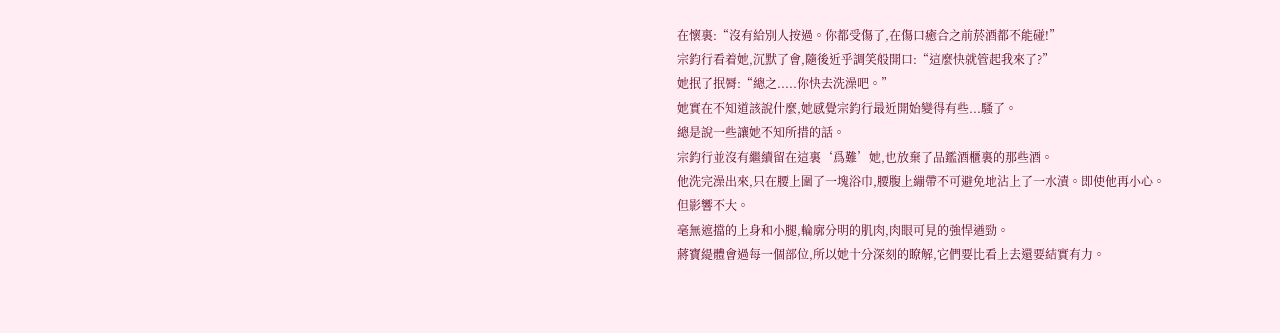在懷裏:“沒有給別人按過。你都受傷了,在傷口癒合之前菸酒都不能碰!”
宗鈞行看着她,沉默了會,隨後近乎調笑般開口:“這麼快就管起我來了?”
她抿了抿脣:“總之.....你快去洗澡吧。”
她實在不知道該說什麼,她感覺宗鈞行最近開始變得有些...騷了。
總是說一些讓她不知所措的話。
宗鈞行並沒有繼續留在這裏‘爲難’她,也放棄了品鑑酒櫃裏的那些酒。
他洗完澡出來,只在腰上圍了一塊浴巾,腰腹上繃帶不可避免地沾上了一水漬。即使他再小心。
但影響不大。
毫無遮擋的上身和小腿,輪廓分明的肌肉,肉眼可見的強悍遒勁。
蔣寶緹體會過每一個部位,所以她十分深刻的瞭解,它們要比看上去還要結實有力。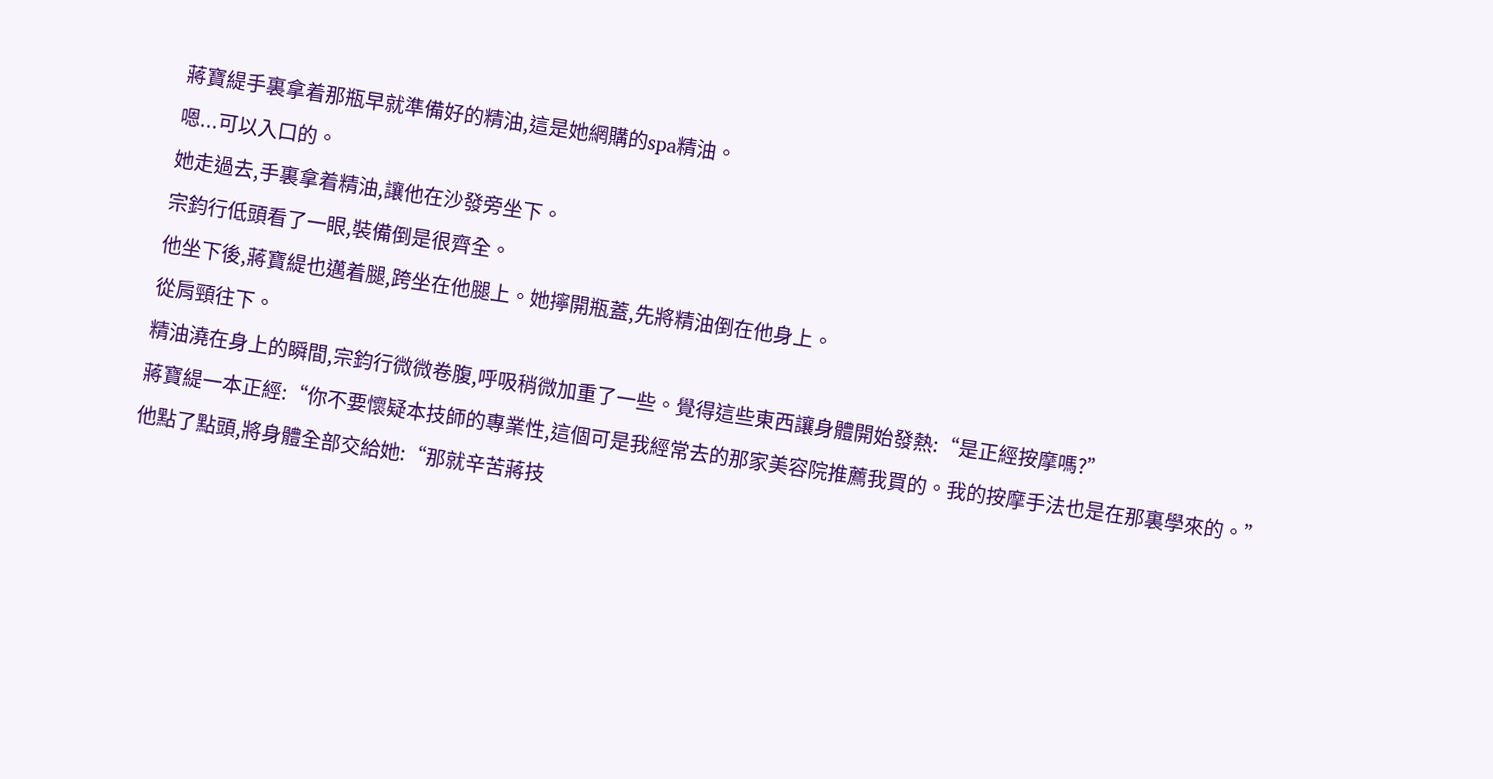蔣寶緹手裏拿着那瓶早就準備好的精油,這是她網購的spa精油。
嗯...可以入口的。
她走過去,手裏拿着精油,讓他在沙發旁坐下。
宗鈞行低頭看了一眼,裝備倒是很齊全。
他坐下後,蔣寶緹也邁着腿,跨坐在他腿上。她擰開瓶蓋,先將精油倒在他身上。
從肩頸往下。
精油澆在身上的瞬間,宗鈞行微微卷腹,呼吸稍微加重了一些。覺得這些東西讓身體開始發熱:“是正經按摩嗎?”
蔣寶緹一本正經:“你不要懷疑本技師的專業性,這個可是我經常去的那家美容院推薦我買的。我的按摩手法也是在那裏學來的。”
他點了點頭,將身體全部交給她:“那就辛苦蔣技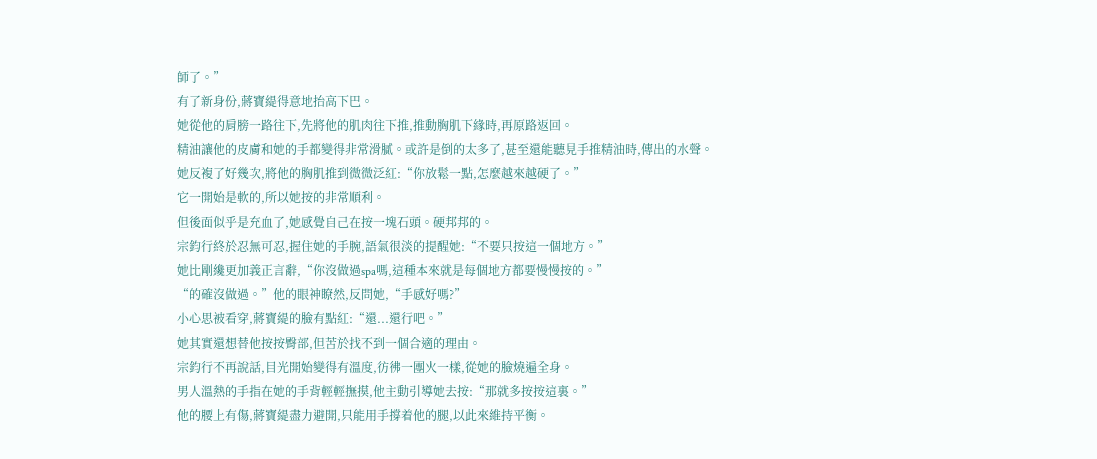師了。”
有了新身份,蔣寶緹得意地抬高下巴。
她從他的肩膀一路往下,先將他的肌肉往下推,推動胸肌下緣時,再原路返回。
精油讓他的皮膚和她的手都變得非常滑膩。或許是倒的太多了,甚至還能聽見手推精油時,傳出的水聲。
她反複了好幾次,將他的胸肌推到微微泛紅:“你放鬆一點,怎麼越來越硬了。”
它一開始是軟的,所以她按的非常順利。
但後面似乎是充血了,她感覺自己在按一塊石頭。硬邦邦的。
宗鈞行終於忍無可忍,握住她的手腕,語氣很淡的提醒她:“不要只按這一個地方。”
她比剛纔更加義正言辭,“你沒做過spa嗎,這種本來就是每個地方都要慢慢按的。”
“的確沒做過。”他的眼神瞭然,反問她,“手感好嗎?”
小心思被看穿,蔣寶緹的臉有點紅:“還...還行吧。”
她其實還想替他按按臀部,但苦於找不到一個合適的理由。
宗鈞行不再說話,目光開始變得有溫度,彷彿一團火一樣,從她的臉燒遍全身。
男人溫熱的手指在她的手背輕輕撫摸,他主動引導她去按:“那就多按按這裏。”
他的腰上有傷,蔣寶緹盡力避開,只能用手撐着他的腿,以此來維持平衡。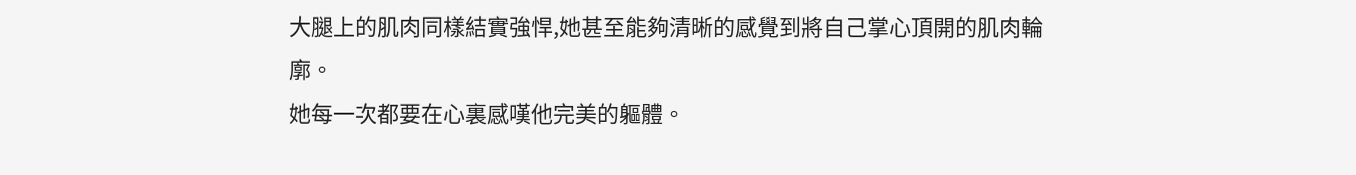大腿上的肌肉同樣結實強悍,她甚至能夠清晰的感覺到將自己掌心頂開的肌肉輪廓。
她每一次都要在心裏感嘆他完美的軀體。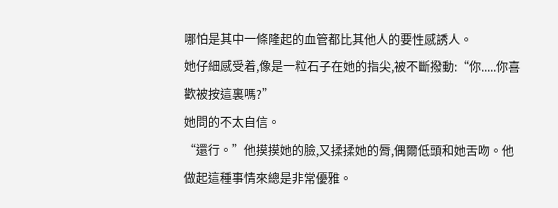哪怕是其中一條隆起的血管都比其他人的要性感誘人。
她仔細感受着,像是一粒石子在她的指尖,被不斷撥動:“你.....你喜歡被按這裏嗎?”
她問的不太自信。
“還行。”他摸摸她的臉,又揉揉她的脣,偶爾低頭和她舌吻。他做起這種事情來總是非常優雅。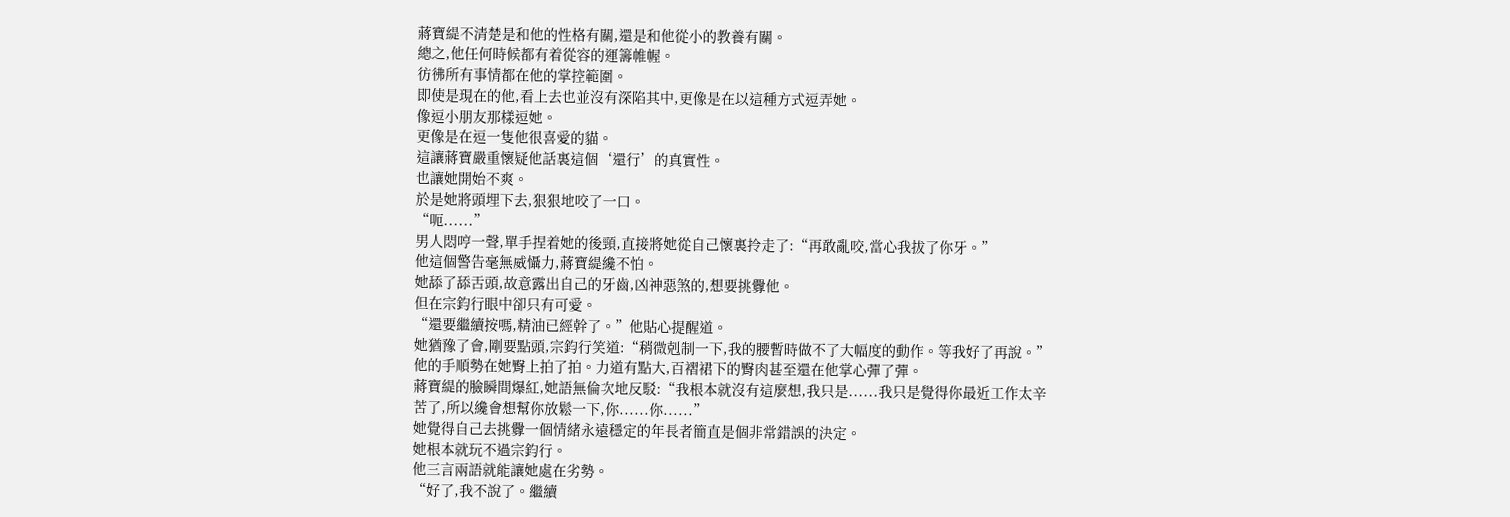蔣寶緹不清楚是和他的性格有關,還是和他從小的教養有關。
總之,他任何時候都有着從容的運籌帷幄。
彷彿所有事情都在他的掌控範圍。
即使是現在的他,看上去也並沒有深陷其中,更像是在以這種方式逗弄她。
像逗小朋友那樣逗她。
更像是在逗一隻他很喜愛的貓。
這讓蔣寶嚴重懷疑他話裏這個‘還行’的真實性。
也讓她開始不爽。
於是她將頭埋下去,狠狠地咬了一口。
“呃......”
男人悶哼一聲,單手捏着她的後頸,直接將她從自己懷裏拎走了:“再敢亂咬,當心我拔了你牙。”
他這個警告毫無威懾力,蔣寶緹纔不怕。
她舔了舔舌頭,故意露出自己的牙齒,凶神惡煞的,想要挑釁他。
但在宗鈞行眼中卻只有可愛。
“還要繼續按嗎,精油已經幹了。”他貼心提醒道。
她猶豫了會,剛要點頭,宗鈞行笑道:“稍微剋制一下,我的腰暫時做不了大幅度的動作。等我好了再說。”
他的手順勢在她臀上拍了拍。力道有點大,百褶裙下的臀肉甚至還在他掌心彈了彈。
蔣寶緹的臉瞬間爆紅,她語無倫次地反駁:“我根本就沒有這麼想,我只是......我只是覺得你最近工作太辛苦了,所以纔會想幫你放鬆一下,你......你......”
她覺得自己去挑釁一個情緒永遠穩定的年長者簡直是個非常錯誤的決定。
她根本就玩不過宗鈞行。
他三言兩語就能讓她處在劣勢。
“好了,我不說了。繼續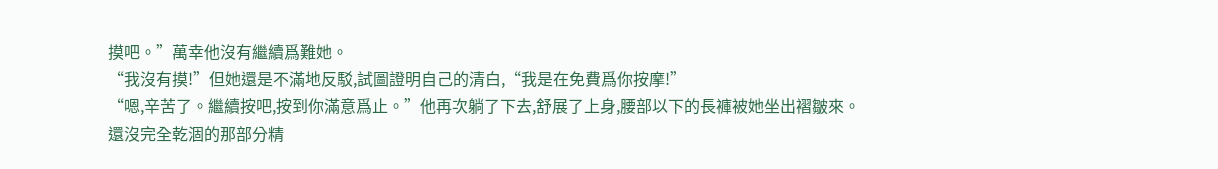摸吧。”萬幸他沒有繼續爲難她。
“我沒有摸!”但她還是不滿地反駁,試圖證明自己的清白,“我是在免費爲你按摩!”
“嗯,辛苦了。繼續按吧,按到你滿意爲止。”他再次躺了下去,舒展了上身,腰部以下的長褲被她坐出褶皺來。
還沒完全乾涸的那部分精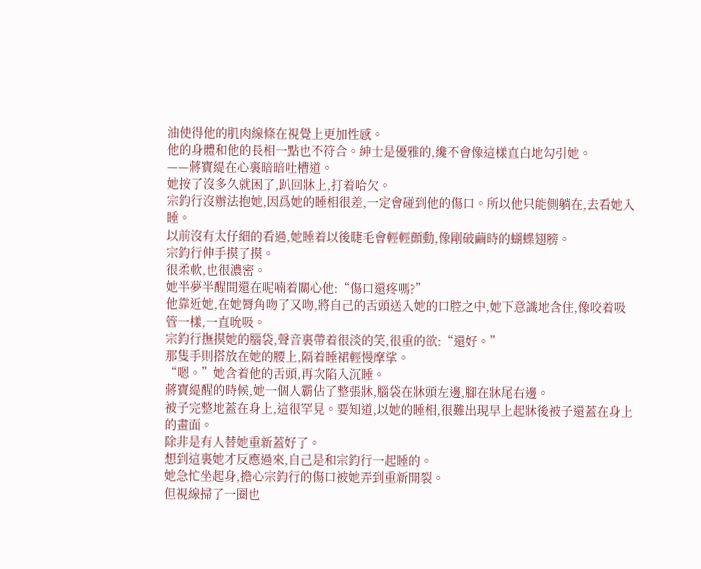油使得他的肌肉線條在視覺上更加性感。
他的身體和他的長相一點也不符合。紳士是優雅的,纔不會像這樣直白地勾引她。
——蔣寶緹在心裏暗暗吐槽道。
她按了沒多久就困了,趴回牀上,打着哈欠。
宗鈞行沒辦法抱她,因爲她的睡相很差,一定會碰到他的傷口。所以他只能側躺在,去看她入睡。
以前沒有太仔細的看過,她睡着以後睫毛會輕輕顫動,像剛破繭時的蝴蝶翅膀。
宗鈞行伸手摸了摸。
很柔軟,也很濃密。
她半夢半醒間還在呢喃着關心他:“傷口還疼嗎?”
他靠近她,在她脣角吻了又吻,將自己的舌頭送入她的口腔之中,她下意識地含住,像咬着吸管一樣,一直吮吸。
宗鈞行撫摸她的腦袋,聲音裏帶着很淡的笑,很重的欲:“還好。”
那隻手則搭放在她的腰上,隔着睡裙輕慢摩挲。
“嗯。”她含着他的舌頭,再次陷入沉睡。
蔣寶緹醒的時候,她一個人霸佔了整張牀,腦袋在牀頭左邊,腳在牀尾右邊。
被子完整地蓋在身上,這很罕見。要知道,以她的睡相,很難出現早上起牀後被子還蓋在身上的畫面。
除非是有人替她重新蓋好了。
想到這裏她才反應過來,自己是和宗鈞行一起睡的。
她急忙坐起身,擔心宗鈞行的傷口被她弄到重新開裂。
但視線掃了一圈也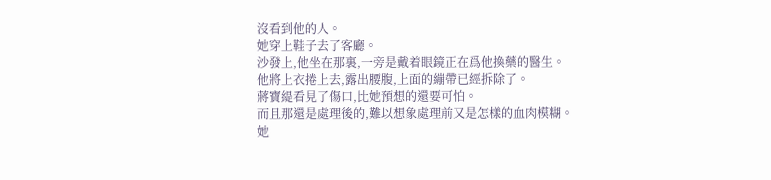沒看到他的人。
她穿上鞋子去了客廳。
沙發上,他坐在那裏,一旁是戴着眼鏡正在爲他換藥的醫生。
他將上衣捲上去,露出腰腹,上面的繃帶已經拆除了。
蔣寶緹看見了傷口,比她預想的還要可怕。
而且那還是處理後的,難以想象處理前又是怎樣的血肉模糊。
她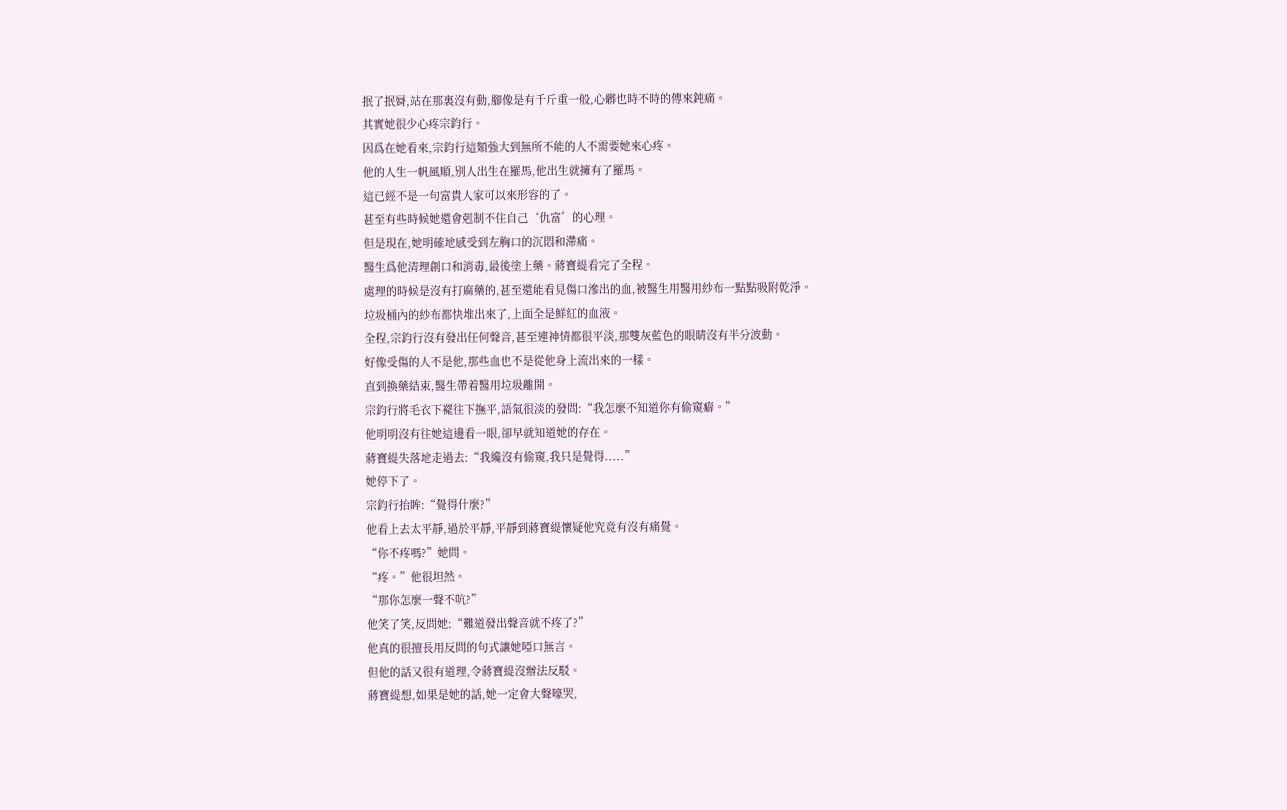抿了抿脣,站在那裏沒有動,腳像是有千斤重一般,心髒也時不時的傳來鈍痛。
其實她很少心疼宗鈞行。
因爲在她看來,宗鈞行這類強大到無所不能的人不需要她來心疼。
他的人生一帆風順,別人出生在羅馬,他出生就擁有了羅馬。
這已經不是一句富貴人家可以來形容的了。
甚至有些時候她還會剋制不住自己‘仇富’的心理。
但是現在,她明確地感受到左胸口的沉悶和滯痛。
醫生爲他清理創口和消毒,最後塗上藥。蔣寶緹看完了全程。
處理的時候是沒有打麻藥的,甚至還能看見傷口滲出的血,被醫生用醫用紗布一點點吸附乾淨。
垃圾桶內的紗布都快堆出來了,上面全是鮮紅的血液。
全程,宗鈞行沒有發出任何聲音,甚至連神情都很平淡,那雙灰藍色的眼睛沒有半分波動。
好像受傷的人不是他,那些血也不是從他身上流出來的一樣。
直到換藥結束,醫生帶着醫用垃圾離開。
宗鈞行將毛衣下襬往下撫平,語氣很淡的發問:“我怎麼不知道你有偷窺癖。”
他明明沒有往她這邊看一眼,卻早就知道她的存在。
蔣寶緹失落地走過去:“我纔沒有偷窺,我只是覺得.....”
她停下了。
宗鈞行抬眸:“覺得什麼?”
他看上去太平靜,過於平靜,平靜到蔣寶緹懷疑他究竟有沒有痛覺。
“你不疼嗎?”她問。
“疼。”他很坦然。
“那你怎麼一聲不吭?”
他笑了笑,反問她:“難道發出聲音就不疼了?”
他真的很擅長用反問的句式讓她啞口無言。
但他的話又很有道理,令蔣寶緹沒辦法反駁。
蔣寶緹想,如果是她的話,她一定會大聲嚎哭,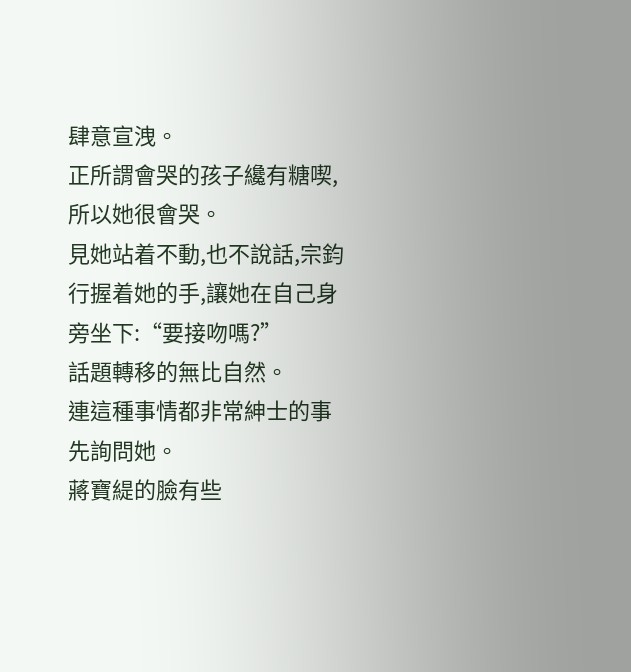肆意宣洩。
正所謂會哭的孩子纔有糖喫,所以她很會哭。
見她站着不動,也不說話,宗鈞行握着她的手,讓她在自己身旁坐下:“要接吻嗎?”
話題轉移的無比自然。
連這種事情都非常紳士的事先詢問她。
蔣寶緹的臉有些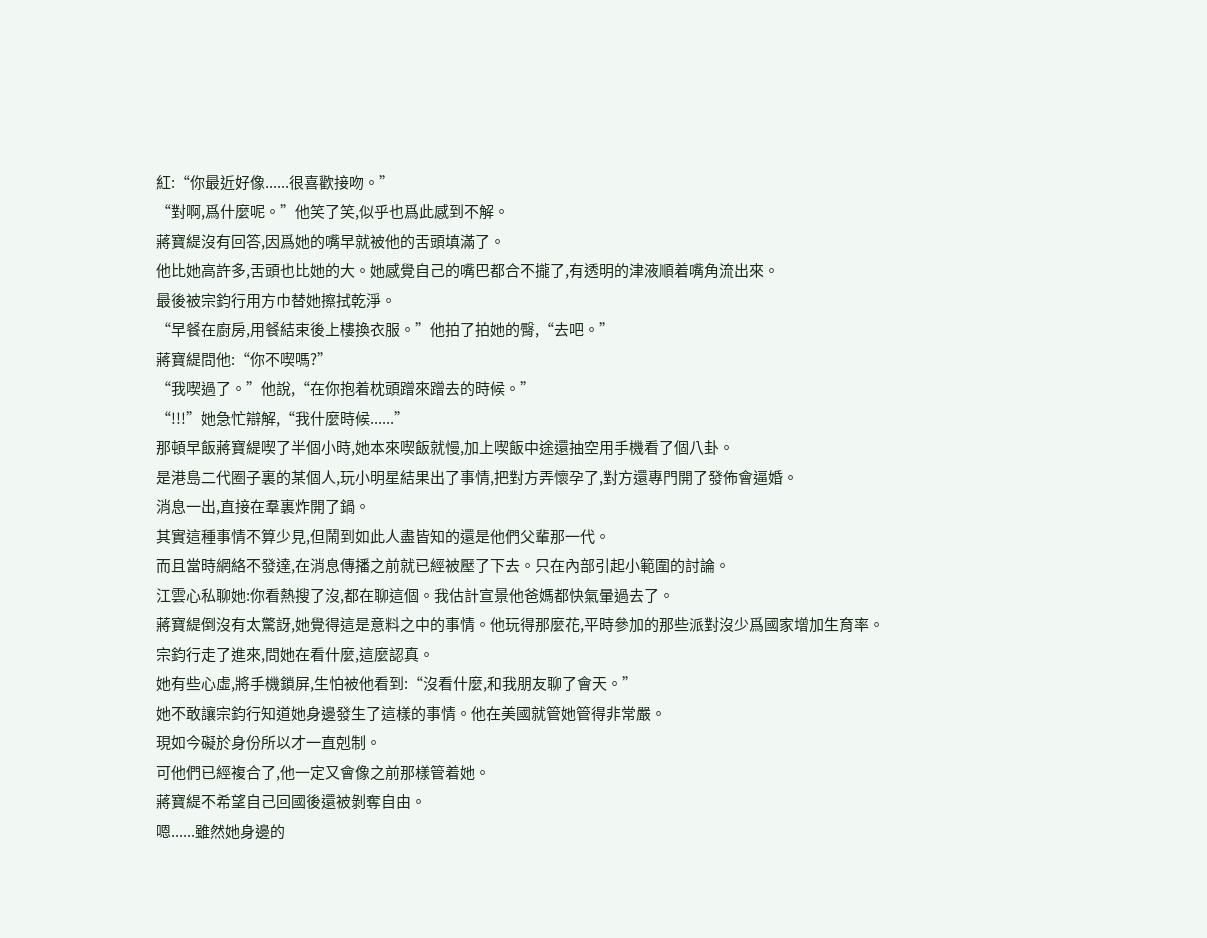紅:“你最近好像......很喜歡接吻。”
“對啊,爲什麼呢。”他笑了笑,似乎也爲此感到不解。
蔣寶緹沒有回答,因爲她的嘴早就被他的舌頭填滿了。
他比她高許多,舌頭也比她的大。她感覺自己的嘴巴都合不攏了,有透明的津液順着嘴角流出來。
最後被宗鈞行用方巾替她擦拭乾淨。
“早餐在廚房,用餐結束後上樓換衣服。”他拍了拍她的臀,“去吧。”
蔣寶緹問他:“你不喫嗎?”
“我喫過了。”他說,“在你抱着枕頭蹭來蹭去的時候。”
“!!!”她急忙辯解,“我什麼時候......”
那頓早飯蔣寶緹喫了半個小時,她本來喫飯就慢,加上喫飯中途還抽空用手機看了個八卦。
是港島二代圈子裏的某個人,玩小明星結果出了事情,把對方弄懷孕了,對方還專門開了發佈會逼婚。
消息一出,直接在羣裏炸開了鍋。
其實這種事情不算少見,但鬧到如此人盡皆知的還是他們父輩那一代。
而且當時網絡不發達,在消息傳播之前就已經被壓了下去。只在內部引起小範圍的討論。
江雲心私聊她:你看熱搜了沒,都在聊這個。我估計宣景他爸媽都快氣暈過去了。
蔣寶緹倒沒有太驚訝,她覺得這是意料之中的事情。他玩得那麼花,平時參加的那些派對沒少爲國家增加生育率。
宗鈞行走了進來,問她在看什麼,這麼認真。
她有些心虛,將手機鎖屏,生怕被他看到:“沒看什麼,和我朋友聊了會天。”
她不敢讓宗鈞行知道她身邊發生了這樣的事情。他在美國就管她管得非常嚴。
現如今礙於身份所以才一直剋制。
可他們已經複合了,他一定又會像之前那樣管着她。
蔣寶緹不希望自己回國後還被剝奪自由。
嗯......雖然她身邊的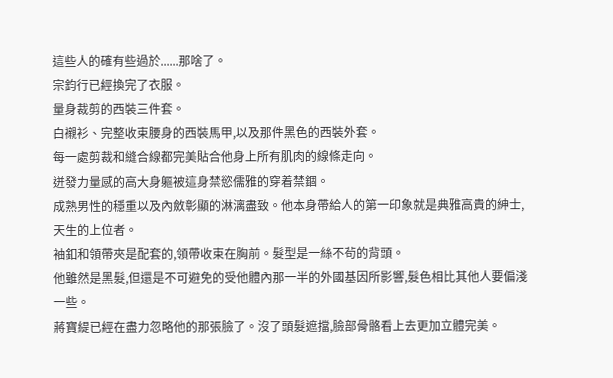這些人的確有些過於......那啥了。
宗鈞行已經換完了衣服。
量身裁剪的西裝三件套。
白襯衫、完整收束腰身的西裝馬甲,以及那件黑色的西裝外套。
每一處剪裁和縫合線都完美貼合他身上所有肌肉的線條走向。
迸發力量感的高大身軀被這身禁慾儒雅的穿着禁錮。
成熟男性的穩重以及內斂彰顯的淋漓盡致。他本身帶給人的第一印象就是典雅高貴的紳士,天生的上位者。
袖釦和領帶夾是配套的,領帶收束在胸前。髮型是一絲不茍的背頭。
他雖然是黑髮,但還是不可避免的受他體內那一半的外國基因所影響,髮色相比其他人要偏淺一些。
蔣寶緹已經在盡力忽略他的那張臉了。沒了頭髮遮擋,臉部骨骼看上去更加立體完美。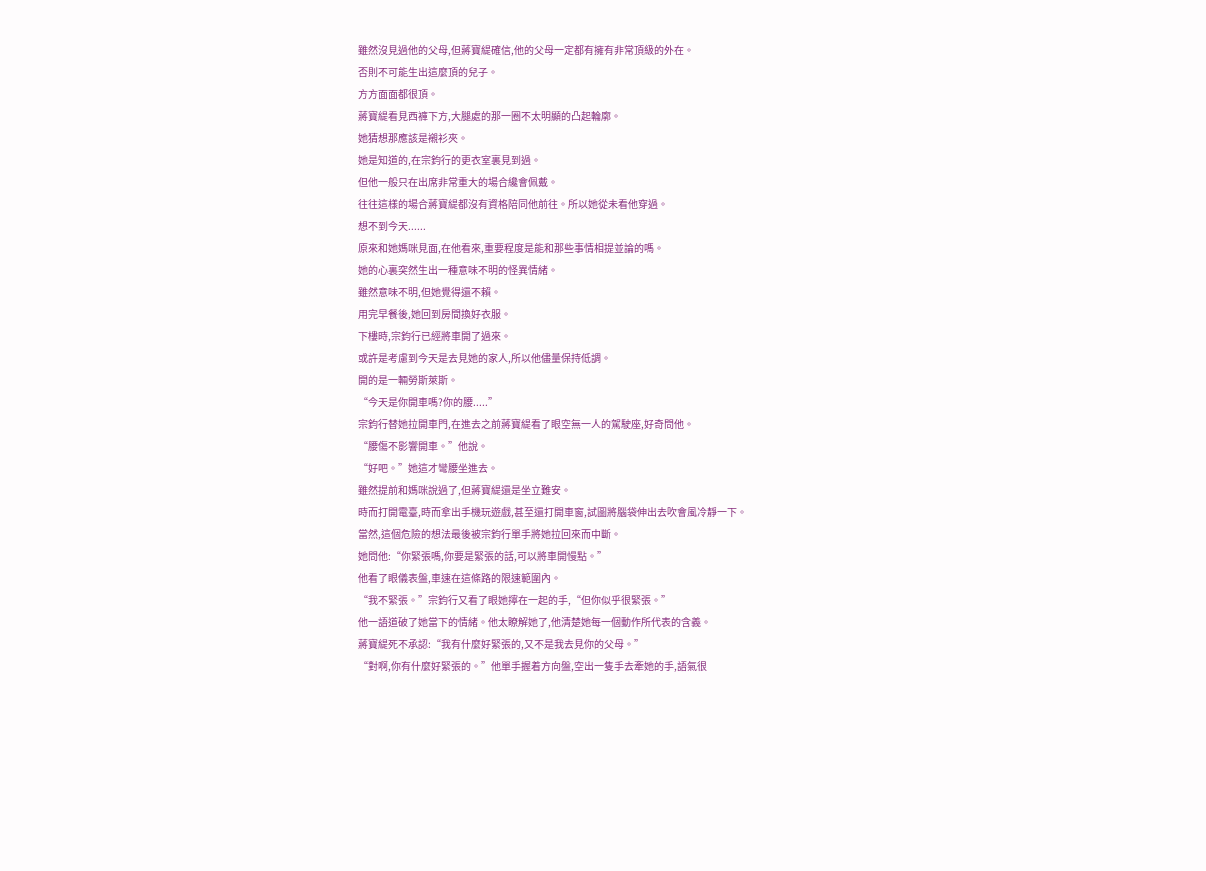雖然沒見過他的父母,但蔣寶緹確信,他的父母一定都有擁有非常頂級的外在。
否則不可能生出這麼頂的兒子。
方方面面都很頂。
蔣寶緹看見西褲下方,大腿處的那一圈不太明顯的凸起輪廓。
她猜想那應該是襯衫夾。
她是知道的,在宗鈞行的更衣室裏見到過。
但他一般只在出席非常重大的場合纔會佩戴。
往往這樣的場合蔣寶緹都沒有資格陪同他前往。所以她從未看他穿過。
想不到今天......
原來和她媽咪見面,在他看來,重要程度是能和那些事情相提並論的嗎。
她的心裏突然生出一種意味不明的怪異情緒。
雖然意味不明,但她覺得還不賴。
用完早餐後,她回到房間換好衣服。
下樓時,宗鈞行已經將車開了過來。
或許是考慮到今天是去見她的家人,所以他儘量保持低調。
開的是一輛勞斯萊斯。
“今天是你開車嗎?你的腰.....”
宗鈞行替她拉開車門,在進去之前蔣寶緹看了眼空無一人的駕駛座,好奇問他。
“腰傷不影響開車。”他說。
“好吧。”她這才彎腰坐進去。
雖然提前和媽咪說過了,但蔣寶緹還是坐立難安。
時而打開電臺,時而拿出手機玩遊戲,甚至還打開車窗,試圖將腦袋伸出去吹會風冷靜一下。
當然,這個危險的想法最後被宗鈞行單手將她拉回來而中斷。
她問他:“你緊張嗎,你要是緊張的話,可以將車開慢點。”
他看了眼儀表盤,車速在這條路的限速範圍內。
“我不緊張。”宗鈞行又看了眼她擰在一起的手,“但你似乎很緊張。”
他一語道破了她當下的情緒。他太瞭解她了,他清楚她每一個動作所代表的含義。
蔣寶緹死不承認:“我有什麼好緊張的,又不是我去見你的父母。”
“對啊,你有什麼好緊張的。”他單手握着方向盤,空出一隻手去牽她的手,語氣很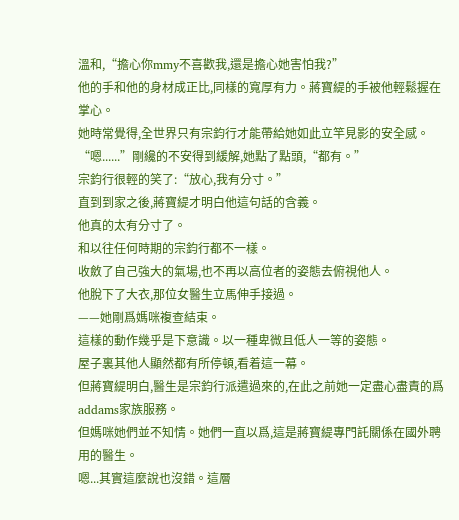溫和,“擔心你mmy不喜歡我,還是擔心她害怕我?”
他的手和他的身材成正比,同樣的寬厚有力。蔣寶緹的手被他輕鬆握在掌心。
她時常覺得,全世界只有宗鈞行才能帶給她如此立竿見影的安全感。
“嗯......”剛纔的不安得到緩解,她點了點頭,“都有。”
宗鈞行很輕的笑了:“放心,我有分寸。”
直到到家之後,蔣寶緹才明白他這句話的含義。
他真的太有分寸了。
和以往任何時期的宗鈞行都不一樣。
收斂了自己強大的氣場,也不再以高位者的姿態去俯視他人。
他脫下了大衣,那位女醫生立馬伸手接過。
——她剛爲媽咪複查結束。
這樣的動作幾乎是下意識。以一種卑微且低人一等的姿態。
屋子裏其他人顯然都有所停頓,看着這一幕。
但蔣寶緹明白,醫生是宗鈞行派遣過來的,在此之前她一定盡心盡責的爲addams家族服務。
但媽咪她們並不知情。她們一直以爲,這是蔣寶緹專門託關係在國外聘用的醫生。
嗯...其實這麼說也沒錯。這層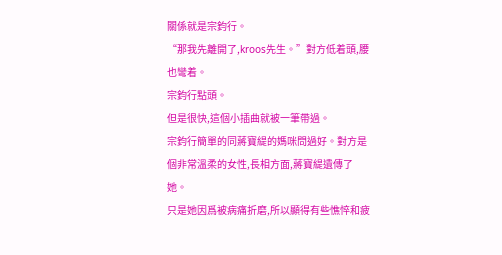關係就是宗鈞行。
“那我先離開了,kroos先生。”對方低着頭,腰也彎着。
宗鈞行點頭。
但是很快,這個小插曲就被一筆帶過。
宗鈞行簡單的同蔣寶緹的媽咪問過好。對方是個非常溫柔的女性,長相方面,蔣寶緹遺傳了她。
只是她因爲被病痛折磨,所以顯得有些憔悴和疲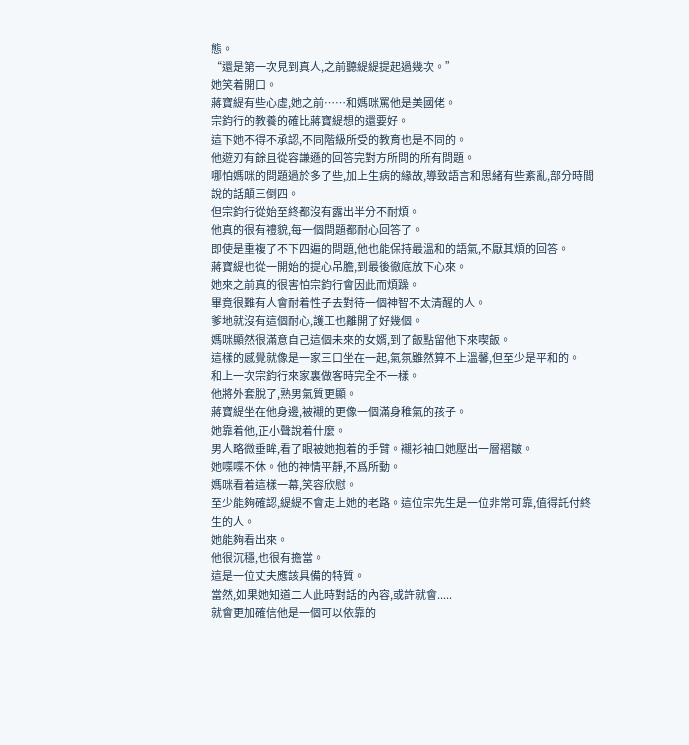態。
“還是第一次見到真人,之前聽緹緹提起過幾次。”
她笑着開口。
蔣寶緹有些心虛,她之前……和媽咪罵他是美國佬。
宗鈞行的教養的確比蔣寶緹想的還要好。
這下她不得不承認,不同階級所受的教育也是不同的。
他遊刃有餘且從容謙遜的回答完對方所問的所有問題。
哪怕媽咪的問題過於多了些,加上生病的緣故,導致語言和思緒有些紊亂,部分時間說的話顛三倒四。
但宗鈞行從始至終都沒有露出半分不耐煩。
他真的很有禮貌,每一個問題都耐心回答了。
即使是重複了不下四遍的問題,他也能保持最溫和的語氣,不厭其煩的回答。
蔣寶緹也從一開始的提心吊膽,到最後徹底放下心來。
她來之前真的很害怕宗鈞行會因此而煩躁。
畢竟很難有人會耐着性子去對待一個神智不太清醒的人。
爹地就沒有這個耐心,護工也離開了好幾個。
媽咪顯然很滿意自己這個未來的女婿,到了飯點留他下來喫飯。
這樣的感覺就像是一家三口坐在一起,氣氛雖然算不上溫馨,但至少是平和的。
和上一次宗鈞行來家裏做客時完全不一樣。
他將外套脫了,熟男氣質更顯。
蔣寶緹坐在他身邊,被襯的更像一個滿身稚氣的孩子。
她靠着他,正小聲說着什麼。
男人略微垂眸,看了眼被她抱着的手臂。襯衫袖口她壓出一層褶皺。
她喋喋不休。他的神情平靜,不爲所動。
媽咪看着這樣一幕,笑容欣慰。
至少能夠確認,緹緹不會走上她的老路。這位宗先生是一位非常可靠,值得託付終生的人。
她能夠看出來。
他很沉穩,也很有擔當。
這是一位丈夫應該具備的特質。
當然,如果她知道二人此時對話的內容,或許就會.....
就會更加確信他是一個可以依靠的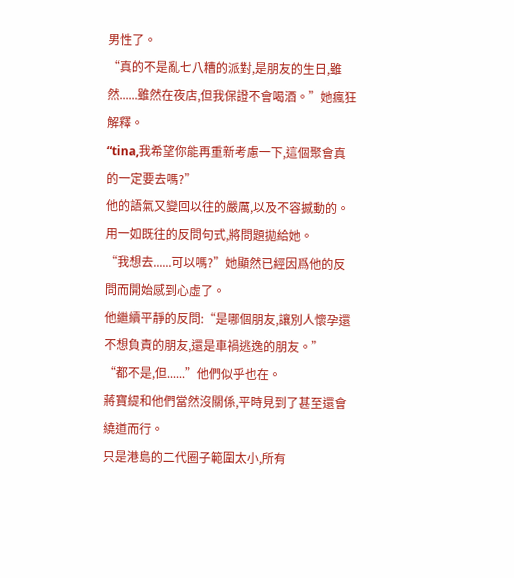男性了。
“真的不是亂七八糟的派對,是朋友的生日,雖然......雖然在夜店,但我保證不會喝酒。”她瘋狂解釋。
“tina,我希望你能再重新考慮一下,這個聚會真的一定要去嗎?”
他的語氣又變回以往的嚴厲,以及不容撼動的。用一如既往的反問句式,將問題拋給她。
“我想去......可以嗎?”她顯然已經因爲他的反問而開始感到心虛了。
他繼續平靜的反問:“是哪個朋友,讓別人懷孕還不想負責的朋友,還是車禍逃逸的朋友。”
“都不是,但......”他們似乎也在。
蔣寶緹和他們當然沒關係,平時見到了甚至還會繞道而行。
只是港島的二代圈子範圍太小,所有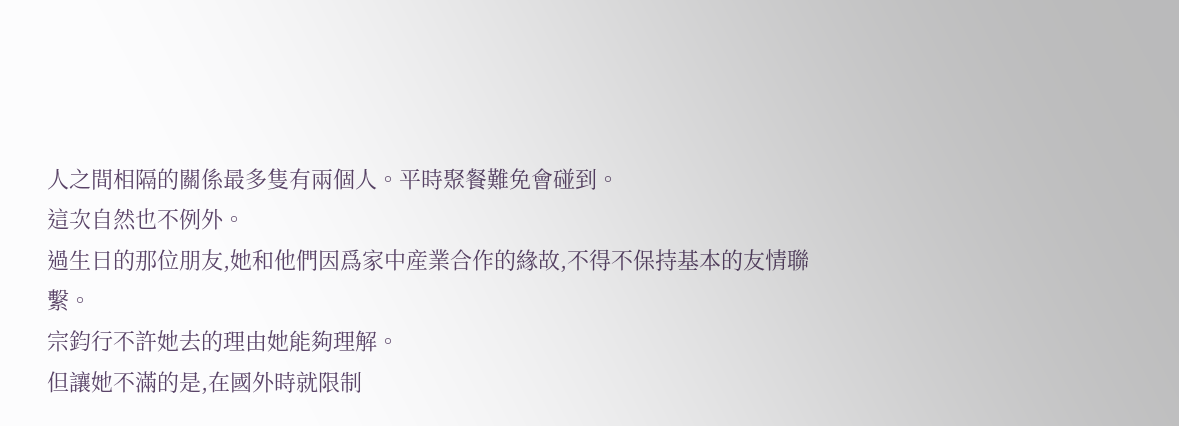人之間相隔的關係最多隻有兩個人。平時聚餐難免會碰到。
這次自然也不例外。
過生日的那位朋友,她和他們因爲家中産業合作的緣故,不得不保持基本的友情聯繫。
宗鈞行不許她去的理由她能夠理解。
但讓她不滿的是,在國外時就限制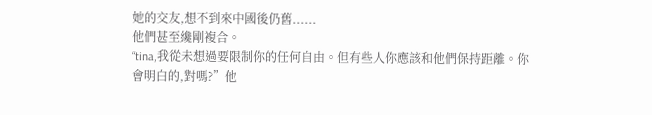她的交友,想不到來中國後仍舊......
他們甚至纔剛複合。
“tina,我從未想過要限制你的任何自由。但有些人你應該和他們保持距離。你會明白的,對嗎?”他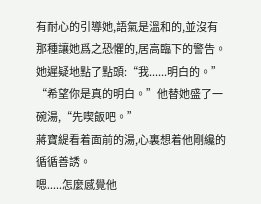有耐心的引導她,語氣是溫和的,並沒有那種讓她爲之恐懼的,居高臨下的警告。
她遲疑地點了點頭:“我......明白的。”
“希望你是真的明白。”他替她盛了一碗湯,“先喫飯吧。”
蔣寶緹看着面前的湯,心裏想着他剛纔的循循善誘。
嗯.....怎麼感覺他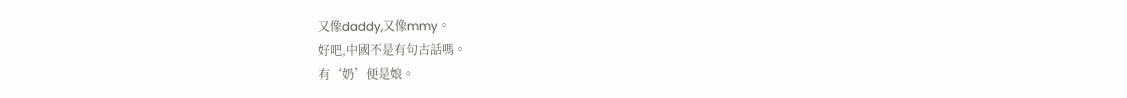又像daddy,又像mmy。
好吧,中國不是有句古話嗎。
有‘奶’便是娘。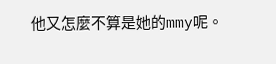他又怎麼不算是她的mmy呢。